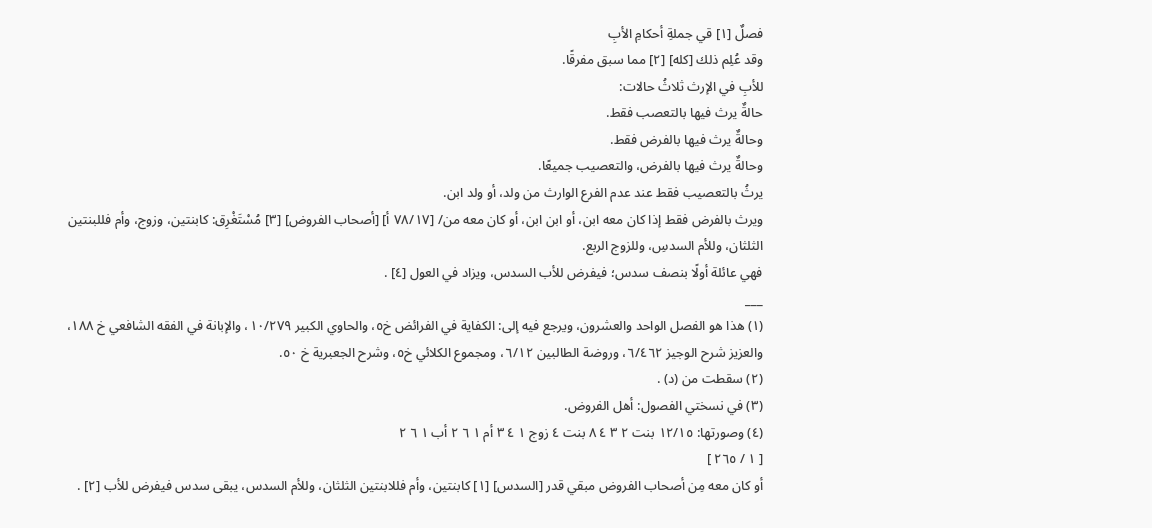فصلٌ [١] قي جملةِ أحكامِ الأبِ
وقد عُلِم ذلك [كله] [٢] مما سبق مفرقًا.
للأبِ في الإرث ثلاثُ حالات:
حالةٌ يرث فيها بالتعصب فقط.
وحالةٌ يرث فيها بالفرض فقط.
وحالةٌ يرث فيها بالفرض، والتعصيب جميعًا.
يرثُ بالتعصيب فقط عند عدم الفرع الوارث من ولد، أو ولد ابن.
ويرث بالفرض فقط إذا كان معه ابن، أو ابن ابن، أو كان معه من/ [٧٨/١٧ أ] [أصحاب الفروض] [٣] مُسْتَغْرِق: كابنتين، وزوج، وأم فللبنتين الثلثان، وللأم السدسِ، وللزوج الربع.
فهي عائلة أولًا بنصف سدس؛ فيفرض للأب السدس، ويزاد في العول [٤] .
___
(١) هذا هو الفصل الواحد والعشرون، ويرجع فيه إلى: الكفاية في الفرائض خ٥، والحاوي الكبير ١٠/٢٧٩، والإبانة في الفقه الشافعي خ ١٨٨، والعزيز شرح الوجيز ٦/٤٦٢، وروضة الطالبين ٦/١٢، ومجموع الكلائي خ٥، وشرح الجعبرية خ ٥٠.
(٢) سقطت من (د) .
(٣) في نسختي الفصول: أهل الفروض.
(٤) وصورتها: ١٢/١٥ بنت ٢ ٣ ٤ ٨ بنت ٤ زوج ١ ٤ ٣ أم ١ ٦ ٢ أب ١ ٦ ٢
[ ١ / ٢٦٥ ]
أو كان معه مِن أصحاب الفروض مبقي قدر [السدس] [١] كابنتين، وأم فللابنتين الثلثان، وللأم السدس، يبقى سدس فيفرض للأب [٢] .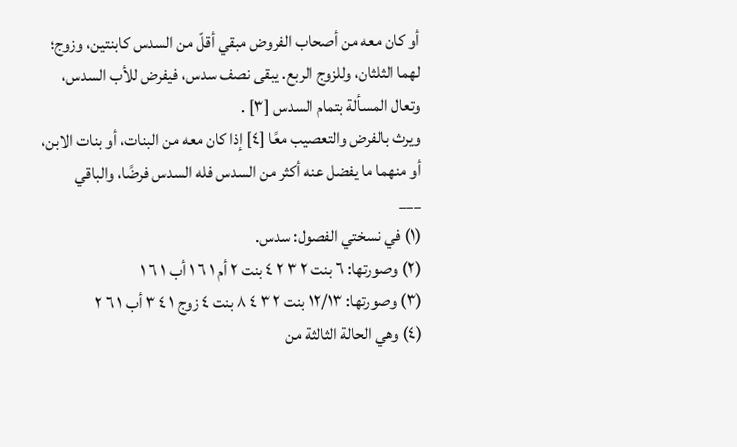أو كان معه من أصحاب الفروض مبقي أقلّ من السدس كابنتين، وزوج؛ لهما الثلثان، وللزوج الربع. يبقى نصف سدس، فيفرض للأب السدس، وتعال المسألة بتمام السدس [٣] .
ويرث بالفرض والتعصيب معًا [٤] إذا كان معه من البنات، أو بنات الابن، أو منهما ما يفضل عنه أكثر من السدس فله السدس فرضًا، والباقي
___
(١) في نسختي الفصول: سدس.
(٢) وصورتها: ٦ بنت ٢ ٣ ٢ ٤ بنت ٢ أم ١ ٦ ١ أب ١ ٦ ١
(٣) وصورتها: ١٢/١٣ بنت ٢ ٣ ٤ ٨ بنت ٤ زوج ١ ٤ ٣ أب ١ ٦ ٢
(٤) وهي الحالة الثالثة من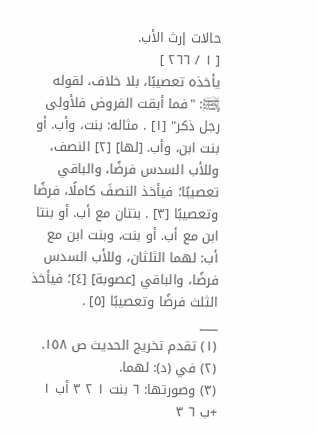حالات إرث الأب.
[ ١ / ٢٦٦ ]
يأخذه تعصيبًا، بلا خلاف، لقوله ﵊: "فما أبقت الفروض فلأولى رجل ذكر" [١] . مثاله: بنت، وأب. أو بنت ابن، وأب. [لها] [٢] النصف، وللأب السدس فرضًا، والباقي تعصيبًا؛ فيأخذ النصفَ كاملًا، فرضًا وتعصيبًا [٣] . بنتان مع أب. أو بنتا ابن مع أب. أو بنت، وبنت ابن مع أب: لهما الثلثان، وللأب السدس فرضًا، والباقي [عصوبة] [٤]؛ فيأخذ الثلث فرضًا وتعصيبًا [٥] .
___
(١) تقدم تخريج الحديث ص ١٥٨.
(٢) في (د): لهما.
(٣) وصورتها: ٦ بنت ١ ٢ ٣ أب ١ +ب ٦ ٣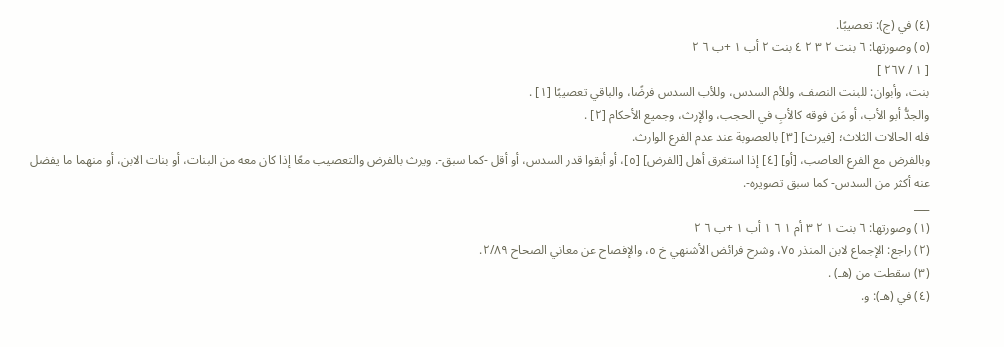(٤) في (ج): تعصيبًا.
(٥) وصورتها: ٦ بنت ٢ ٣ ٢ ٤ بنت ٢ أب ١ +ب ٦ ٢
[ ١ / ٢٦٧ ]
بنت، وأبوان: للبنت النصف، وللأم السدس، وللأب السدس فرضًا، والباقي تعصيبًا [١] .
والجدُّ أبو الأب، أو مَن فوقه كالأبِ في الحجب، والإرث، وجميع الأحكام [٢] .
فله الحالات الثلاث؛ [فيرث] [٣] بالعصوبة عند عدم الفرع الوارث.
وبالفرض مع الفرع العاصب، [أو] [٤] إذا استغرق أهل [الفرض] [٥]، أو أبقوا قدر السدس، أو أقل -كما سبق-. ويرث بالفرض والتعصيب معًا إذا كان معه من البنات، أو بنات الابن، أو منهما ما يفضل عنه أكثر من السدس- كما سبق تصويره-.
___
(١) وصورتها: ٦ بنت ١ ٢ ٣ أم ١ ٦ ١ أب ١ +ب ٦ ٢
(٢) راجع: الإجماع لابن المنذر ٧٥، وشرح فرائض الأشنهي خ ٥، والإفصاح عن معاني الصحاح ٢/٨٩.
(٣) سقطت من (هـ) .
(٤) في (هـ): و.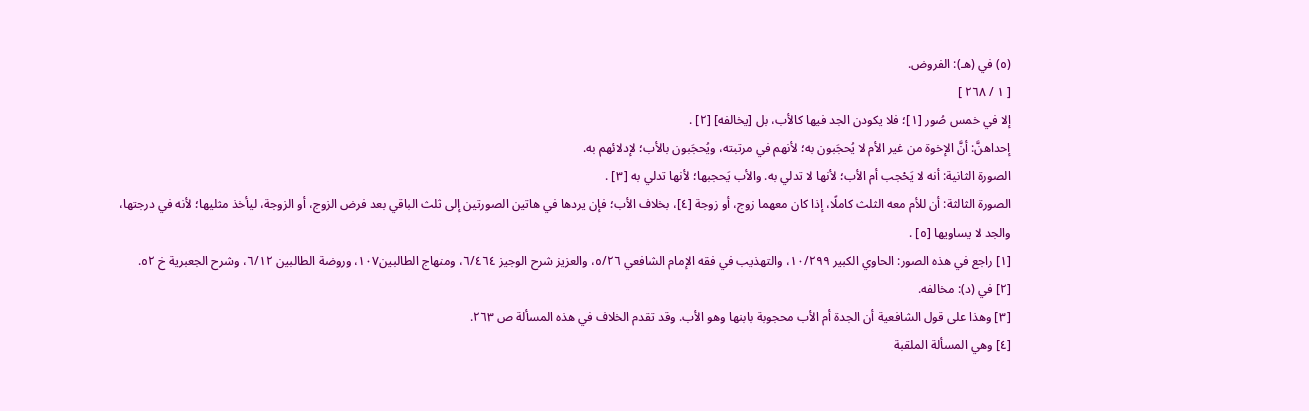(٥) في (هـ): الفروض.
[ ١ / ٢٦٨ ]
إلا في خمس صُور [١]؛ فلا يكودن الجد فيها كالأب، بل [يخالفه] [٢] .
إحداهنَّ: أنَّ الإخوة من غير الأم لا يُحجَبون به؛ لأنهم في مرتبته، ويُحجَبون بالأب؛ لإدلائهم به.
الصورة الثانية: أنه لا يَحْجب أم الأب؛ لأنها لا تدلي به. والأب يَحجبها؛ لأنها تدلي به [٣] .
الصورة الثالثة: أن للأم معه الثلث كاملًا، إذا كان معهما زوج، أو زوجة [٤]، بخلاف الأب؛ فإن يردها في هاتين الصورتين إلى ثلث الباقي بعد فرض الزوج، أو الزوجة، ليأخذ مثليها؛ لأنه في درجتها، والجد لا يساويها [٥] .
[١] راجع في هذه الصور: الحاوي الكبير ١٠/٢٩٩، والتهذيب في فقه الإمام الشافعي ٥/٢٦، والعزيز شرح الوجيز ٦/٤٦٤، ومنهاج الطالبين١٠٧، وروضة الطالبين ٦/١٢، وشرح الجعبرية خ ٥٢.
[٢] في (د): مخالفه.
[٣] وهذا على قول الشافعية أن الجدة أم الأب محجوبة بابنها وهو الأب. وقد تقدم الخلاف في هذه المسألة ص ٢٦٣.
[٤] وهي المسألة الملقبة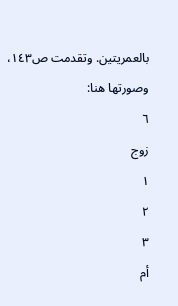بالعمريتين. وتقدمت ص١٤٣، وصورتها هنا:
٦
زوج
١
٢
٣
أم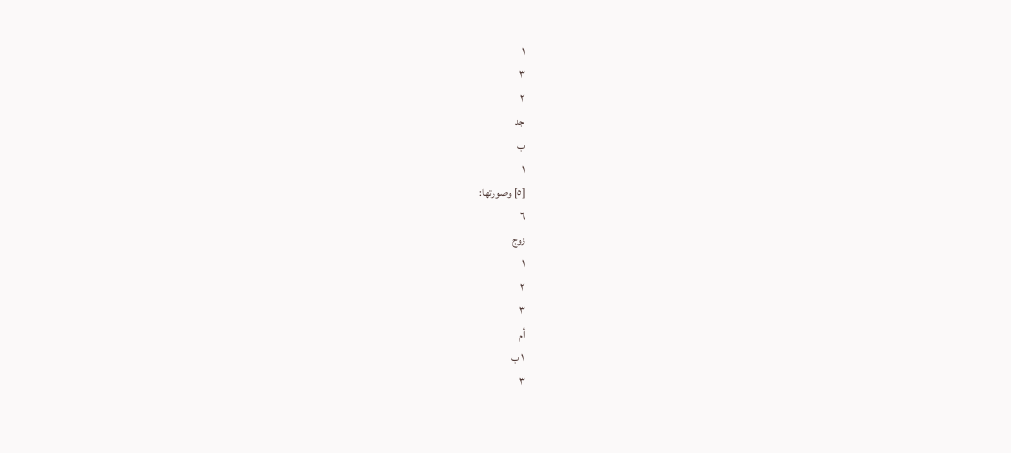١
٣
٢
جد
ب
١
[٥] وصورتها:
٦
زوج
١
٢
٣
أم
١ ب
٣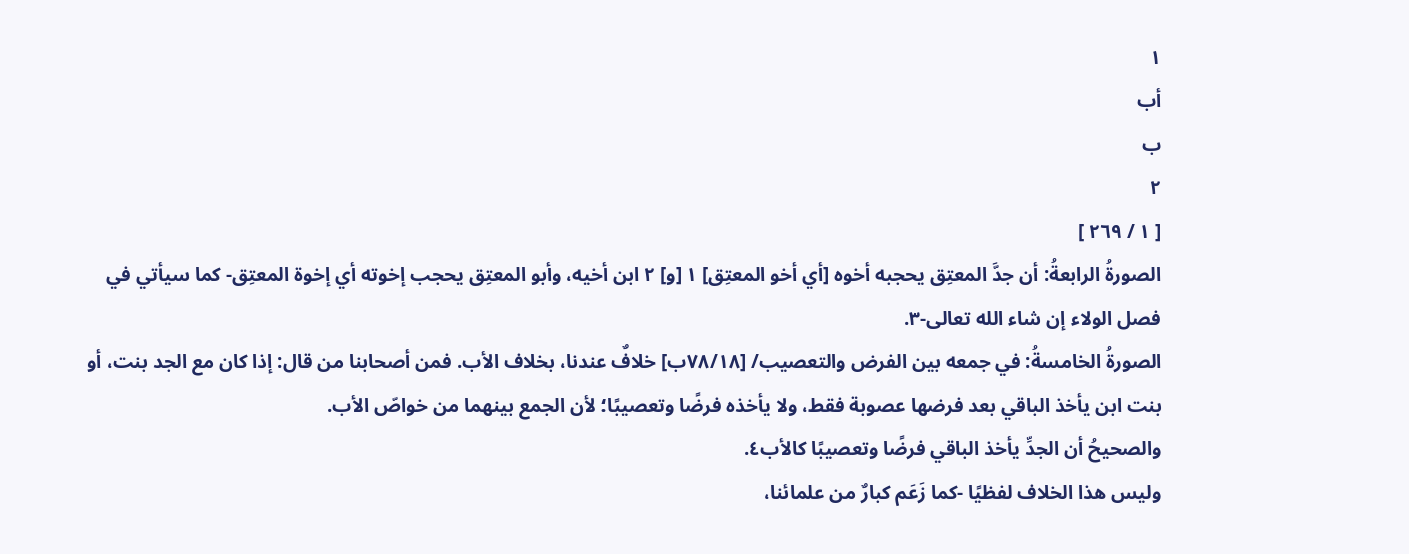١
أب
ب
٢
[ ١ / ٢٦٩ ]
الصورةُ الرابعةُ: أن جدَّ المعتِق يحجبه أخوه [أي أخو المعتِق] ١ [و] ٢ ابن أخيه، وأبو المعتِق يحجب إخوته أي إخوة المعتِق- كما سيأتي في فصل الولاء إن شاء الله تعالى-٣.
الصورةُ الخامسةُ: في جمعه بين الفرض والتعصيب/ [٧٨/١٨ب] خلافٌ عندنا، بخلاف الأب. فمن أصحابنا من قال: إذا كان مع الجد بنت، أو بنت ابن يأخذ الباقي بعد فرضها عصوبة فقط، ولا يأخذه فرضًا وتعصيبًا؛ لأن الجمع بينهما من خواصّ الأب.
والصحيحُ أن الجدِّ يأخذ الباقي فرضًا وتعصيبًا كالأب٤.
وليس هذا الخلاف لفظيًا -كما زَعَم كبارٌ من علمائنا،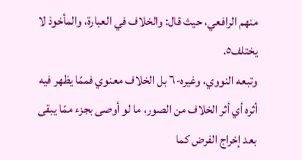منهم الرافعي، حيث قال: والخلاف في العبارة، والمأخوذ لا يختلف٥.
وتبعه النووي، وغيره-٦ بل الخلاف معنوي فممّا يظهر فيه أثره أي أثر الخلاف من الصور، ما لو أوصى بجزء ممّا يبقى بعد إخراج الفرض كما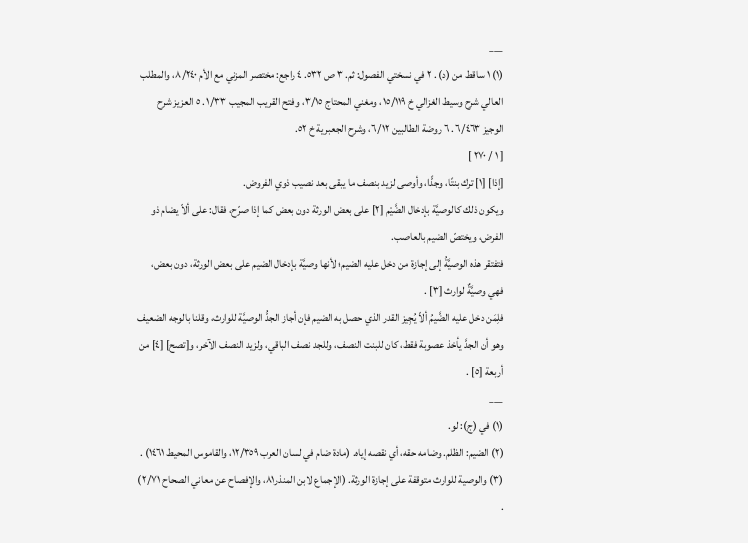___
(١) ١ ساقط من (د) . ٢ في نسختي الفصول: ثم. ٣ ص ٥٣٢. ٤ راجع: مختصر المزني مع الأم ٨/٢٤٠، والمطلب العالي شرح وسيط الغزالي خ ١٥/١١٩، ومغني المحتاج ٣/١٥، وفتح القريب المجيب ١/٣٣. ٥ العزيز شرح الوجيز ٦/٤٦٣. ٦ روضة الطالبين ٦/١٢، وشرح الجعبرية خ ٥٢.
[ ١ / ٢٧٠ ]
[إذا] [١] ترك بنتًا، وجدًّا، وأوصى لزيد بنصف ما يبقى بعد نصيب ذوي الفروض.
ويكون ذلك كالوصيَّة بإدخال الضَّيْم [٢] على بعض الورثة دون بعض كما إذا صرّح، فقال: على ألاّ يضام ذو الفرض، ويختصّ الضيم بالعاصب.
فتفتقر هذه الوصيَّةُ إلى إجازة من دخل عليه الضيم؛ لأنها وصيَّة بإدخال الضيم على بعض الورثة، دون بعض، فهي وصيَّةٌ لوارث [٣] .
فلِمَن دخل عليه الضَّيمُ ألاّ يُجِيز القدر الذي حصل به الضيم فإن أجاز الجدُّ الوصيَّة للوارث، وقلنا بالوجه الضعيف وهو أن الجدَّ يأخذ عصوبة فقط، كان للبنت النصف، وللجد نصف الباقي، ولزيد النصف الآخر، و[تصح] [٤] من أربعة [٥] .
___
(١) في (ج): لو.
(٢) الضيم: الظلم. وضامه حقه، أي نقصه إياه. (مادة ضام في لسان العرب ١٢/٣٥٩، والقاموس المحيط ١٤٦١) .
(٣) والوصية للوارث متوقفة على إجازة الورثة. (الإجماع لابن المنذر٨١، والإفصاح عن معاني الصحاح ٢/٧١) .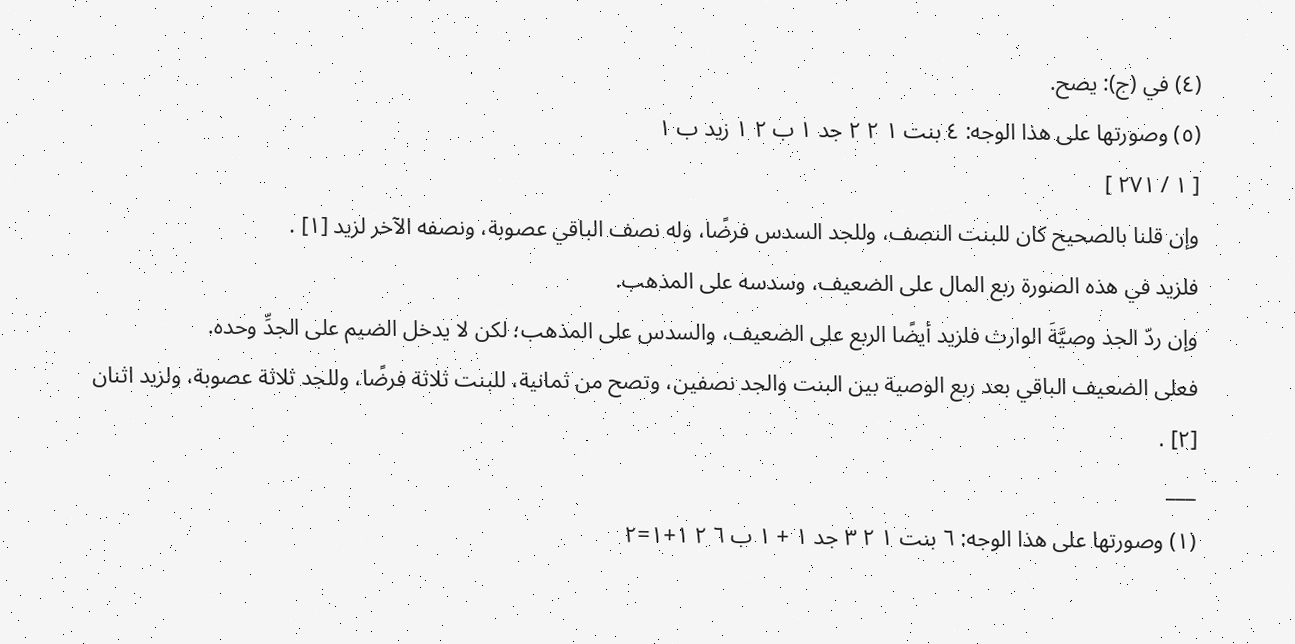(٤) في (ج): يصح.
(٥) وصورتها على هذا الوجه: ٤ بنت ١ ٢ ٢ جد ١ ب ٢ ١ زيد ب ١
[ ١ / ٢٧١ ]
وإن قلنا بالصحيح كان للبنت النصف، وللجد السدس فرضًا، وله نصف الباقي عصوبة، ونصفه الآخر لزيد [١] .
فلزيد في هذه الصورة ربع المال على الضعيف، وسدسه على المذهب.
وإن ردّ الجد وصيَّةَ الوارث فلزيد أيضًا الربع على الضعيف، والسدس على المذهب؛ لكن لا يدخل الضيم على الجدِّ وحده.
فعلى الضعيف الباقي بعد ربع الوصية بين البنت والجد نصفين، وتصح من ثمانية، للبنت ثلاثة فرضًا، وللجد ثلاثة عصوبة، ولزيد اثنان [٢] .
___
(١) وصورتها على هذا الوجه: ٦ بنت ١ ٢ ٣ جد ١ + ١ ب ٦ ٢ ١+١=٢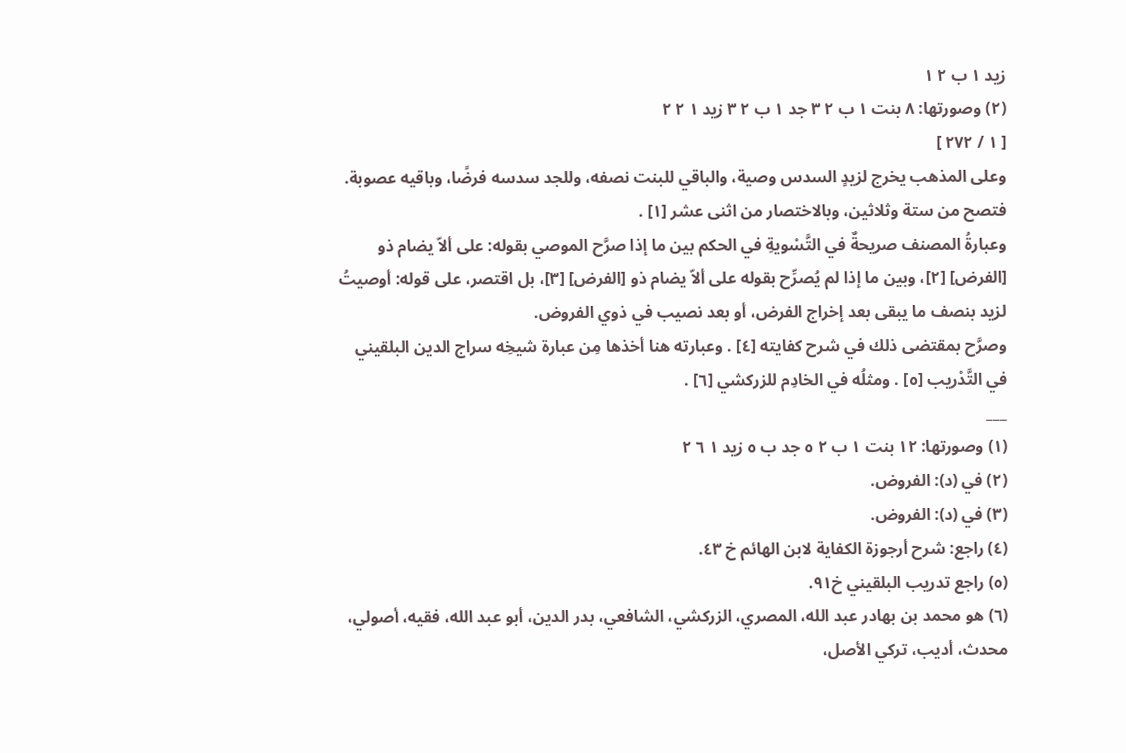زيد ١ ب ٢ ١
(٢) وصورتها: ٨ بنت ١ ب ٢ ٣ جد ١ ب ٢ ٣ زيد ١ ٢ ٢
[ ١ / ٢٧٢ ]
وعلى المذهب يخرج لزيدٍ السدس وصية، والباقي للبنت نصفه، وللجد سدسه فرضًا، وباقيه عصوبة. فتصح من ستة وثلاثين، وبالاختصار من اثنى عشر [١] .
وعبارةُ المصنف صريحةٌ في التَّسْويةِ في الحكم بين ما إذا صرَّح الموصي بقوله: على ألاّ يضام ذو [الفرض] [٢]، وبين ما إذا لم يُصرِّح بقوله على ألاّ يضام ذو [الفرض] [٣]، بل اقتصر، على قوله: أوصيتُ لزيد بنصف ما يبقى بعد إخراج الفرض، أو بعد نصيب في ذوي الفروض.
وصرَّح بمقتضى ذلك في شرح كفايته [٤] . وعبارته هنا أخذها مِن عبارة شيخِه سراج الدين البلقيني في التَّدْريب [٥] . ومثلُه في الخادِم للزركشي [٦] .
___
(١) وصورتها: ١٢ بنت ١ ب ٢ ٥ جد ب ٥ زيد ١ ٦ ٢
(٢) في (د): الفروض.
(٣) في (د): الفروض.
(٤) راجع: شرح أرجوزة الكفاية لابن الهائم خ ٤٣.
(٥) راجع تدريب البلقيني خ٩١.
(٦) هو محمد بن بهادر عبد الله، المصري، الزركشي، الشافعي، بدر الدين، أبو عبد الله، فقيه، أصولي، محدث، أديب، تركي الأصل،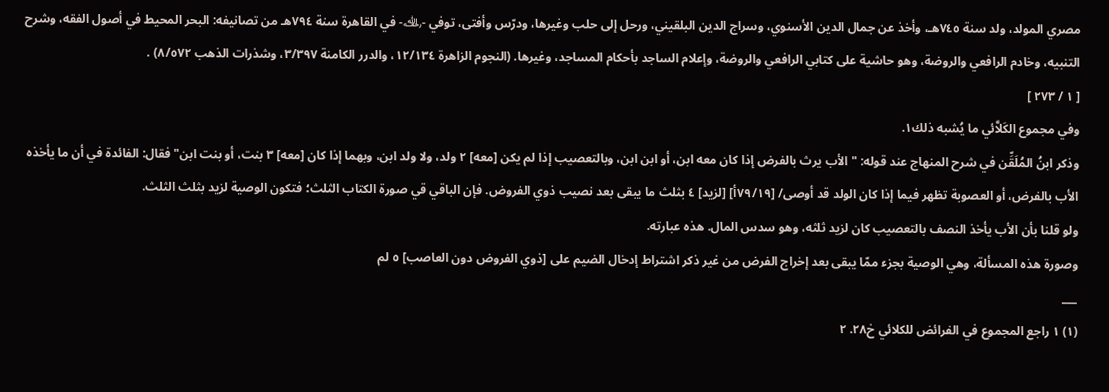مصري المولد، ولد سنة ٧٤٥هـ، وأخذ عن جمال الدين الأسنوي، وسراج الدين البلقيني، ورحل إلى حلب وغيرها، ودرّس وأفتى، توفي -﵀- في القاهرة سنة ٧٩٤هـ من تصانيفه: البحر المحيط في أصول الفقه، وشرح التنبيه، وخادم الرافعي والروضة، وهو حاشية على كتابي الرافعي والروضة، وإعلام الساجد بأحكام المساجد، وغيرها. (النجوم الزاهرة ١٢/١٣٤، والدرر الكامنة ٣/٣٩٧، وشذرات الذهب ٨/٥٧٢) .
[ ١ / ٢٧٣ ]
وفي مجموع الكَلاَّئي ما يُشبه ذلك١.
وذكر ابنُ المُلَقِّن في شرح المنهاج عند قوله: "الأب يرث بالفرض إذا كان معه ابن، أو ابن ابن، وبالتعصيب إذا لم يكن [معه] ٢ ولد، ولا ولد ابن، وبهما إذا كان [معه] ٣ بنت، أو بنت ابن" فقال: الفائدة في أن ما يأخذه الأب بالفرض، أو العصوبة تظهر فيما إذا كان الولد قد أوصى/ [٧٩/١٩أ] [لزيد] ٤ بثلث ما يبقى بعد نصيب ذوي الفروض. فإن الباقي قي صورة الكتاب الثلث؛ فتكون الوصية لزيد بثلث الثلث.
ولو قلنا بأن الأب يأخذ النصف بالتعصيب كان لزيد ثلثه، وهو سدس المال. هذه عبارته.
وصورة هذه المسألة، وهي الوصية بجزء ممّا يبقى بعد إخراج الفرض من غير ذكر اشتراط إدخال الضيم على [ذوي الفروض دون العاصب] ٥ لم
___
(١) ١ راجع المجموع في الفرائض للكلائي خ٢٨. ٢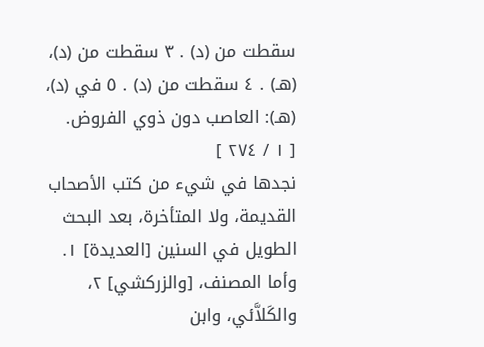سقطت من (د) . ٣ سقطت من (د)، (هـ) . ٤ سقطت من (د) . ٥ في (د)، (هـ): العاصب دون ذوي الفروض.
[ ١ / ٢٧٤ ]
نجدها في شيء من كتب الأصحاب القديمة، ولا المتأخرة، بعد البحث الطويل في السنين [العديدة] ١.
وأما المصنف، [والزركشي] ٢، والكَلاَّئي، وابن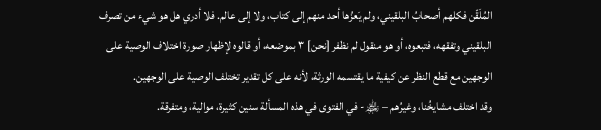المُلَقّن فكلهم أصحابُ البلقيني، ولم يَعزُها أحد منهم إلى كتاب، ولا إلى عالم. فلا أدري هل هو شيء من تصرف البلقيني وتفقهه، فتبعوه، أو هو منقول لم نظفر [نحن] ٣ بموضعه، أو قالوه لإظهار صورة اختلاف الوصية على الوجهين مع قطع النظر عن كيفية ما يقتسمه الورثة، لأنه على كل تقدير تختلف الوصية على الوجهين.
وقد اختلف مشايخُنا، وغيرُهم – ﵏- في الفتوى في هذه المسألة سنين كثيرة، موالية، ومتفرقة.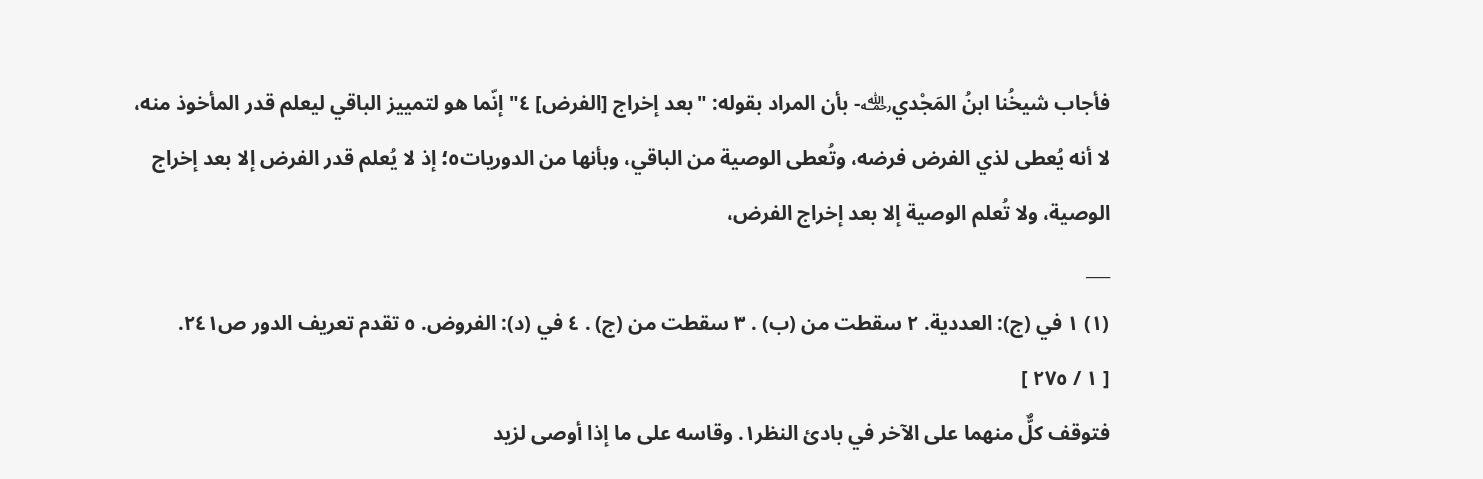فأجاب شيخُنا ابنُ المَجْدي﵀- بأن المراد بقوله: "بعد إخراج [الفرض] ٤" إنّما هو لتمييز الباقي ليعلم قدر المأخوذ منه، لا أنه يُعطى لذي الفرض فرضه، وتُعطى الوصية من الباقي، وبأنها من الدوريات٥؛ إذ لا يُعلم قدر الفرض إلا بعد إخراج الوصية، ولا تُعلم الوصية إلا بعد إخراج الفرض،
___
(١) ١ في (ج): العددية. ٢ سقطت من (ب) . ٣ سقطت من (ج) . ٤ في (د): الفروض. ٥ تقدم تعريف الدور ص٢٤١.
[ ١ / ٢٧٥ ]
فتوقف كلٌّ منهما على الآخر في بادئ النظر١. وقاسه على ما إذا أوصى لزيد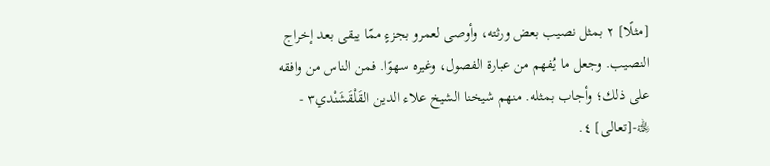[مثلًا] ٢ بمثل نصيب بعض ورثته، وأوصى لعمرو بجزءٍ ممّا يبقى بعد إخراج النصيب. وجعل ما يُفهم من عبارة الفصول، وغيره سهوًا. فمن الناس من وافقه على ذلك؛ وأجاب بمثله. منهم شيخنا الشيخ علاء الدين القَلْقَشَنْدي٣ - ﵀-[تعالى] ٤.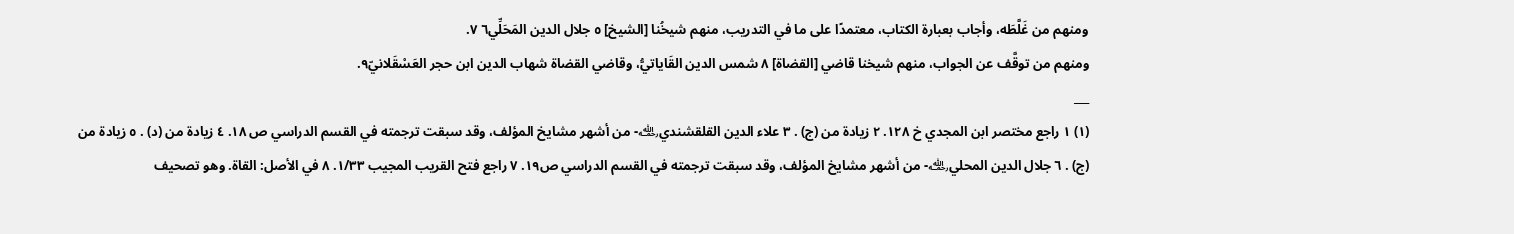ومنهم من غَلَّطَه، وأجاب بعبارة الكتاب، معتمدًا على ما في التدريب، منهم شيخُنا [الشيخ] ٥ جلال الدين المَحَلِّي٦ ٧.
ومنهم من توقَّف عن الجواب، منهم شيخنا قاضي [القضاة] ٨ شمس الدين القَاياتيُّ، وقاضي القضاة شهاب الدين ابن حجر العَسْقَلانيّ٩.
___
(١) ١ راجع مختصر ابن المجدي خ ١٢٨. ٢ زيادة من (ج) . ٣ علاء الدين القلقشندي﵀- من أشهر مشايخ المؤلف، وقد سبقت ترجمته في القسم الدراسي ص ١٨. ٤ زيادة من (د) . ٥ زيادة من (ج) . ٦ جلال الدين المحلي﵀- من أشهر مشايخ المؤلف، وقد سبقت ترجمته في القسم الدراسي ص١٩. ٧ راجع فتح القريب المجيب ١/٣٣. ٨ في الأصل: القاة. وهو تصحيف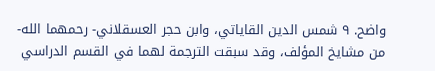واضح. ٩ شمس الدين القاياتي، وابن حجر العسقلاني- رحمهما الله- من مشايخ المؤلف، وقد سبقت الترجمة لهما في القسم الدراسي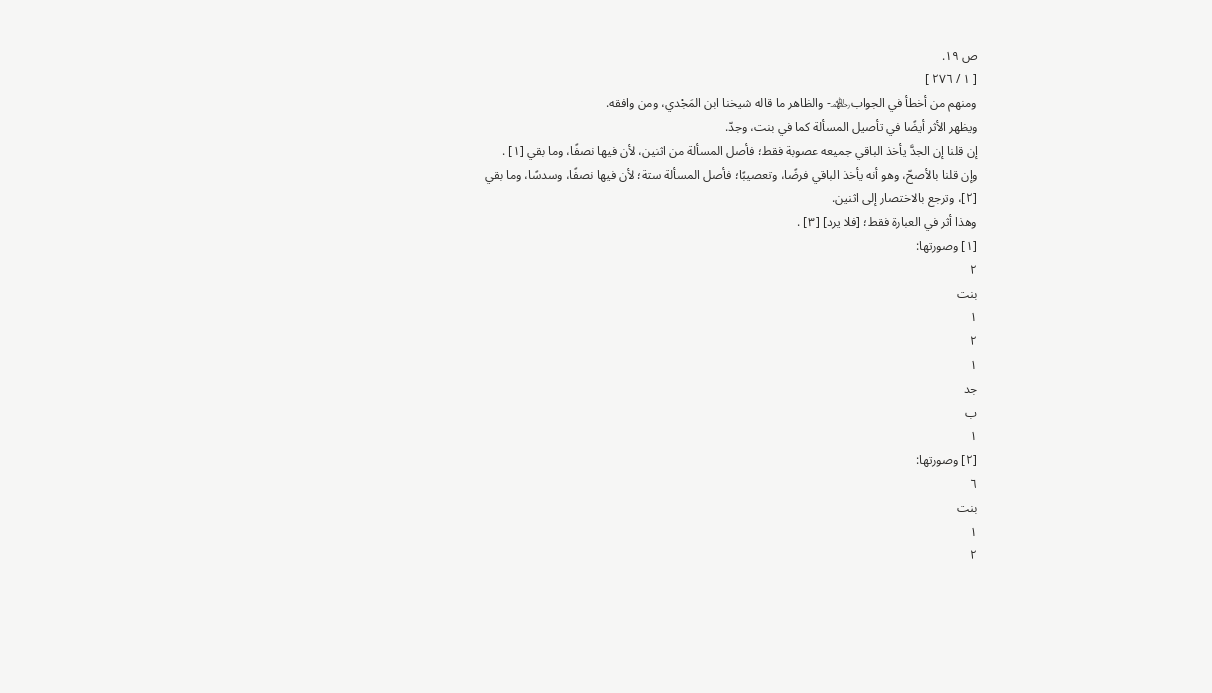ص ١٩.
[ ١ / ٢٧٦ ]
ومنهم من أخطأ في الجواب﵏- والظاهر ما قاله شيخنا ابن المَجْدي، ومن وافقه.
ويظهر الأثر أيضًا في تأصيل المسألة كما في بنت، وجدّ.
إن قلنا إن الجدَّ يأخذ الباقي جميعه عصوبة فقط؛ فأصل المسألة من اثنين، لأن فيها نصفًا، وما بقي [١] .
وإن قلنا بالأصحّ، وهو أنه يأخذ الباقي فرضًا، وتعصيبًا؛ فأصل المسألة ستة؛ لأن فيها نصفًا، وسدسًا، وما بقي [٢]، وترجع بالاختصار إلى اثنين.
وهذا أثر في العبارة فقط؛ [فلا يرد] [٣] .
[١] وصورتها:
٢
بنت
١
٢
١
جد
ب
١
[٢] وصورتها:
٦
بنت
١
٢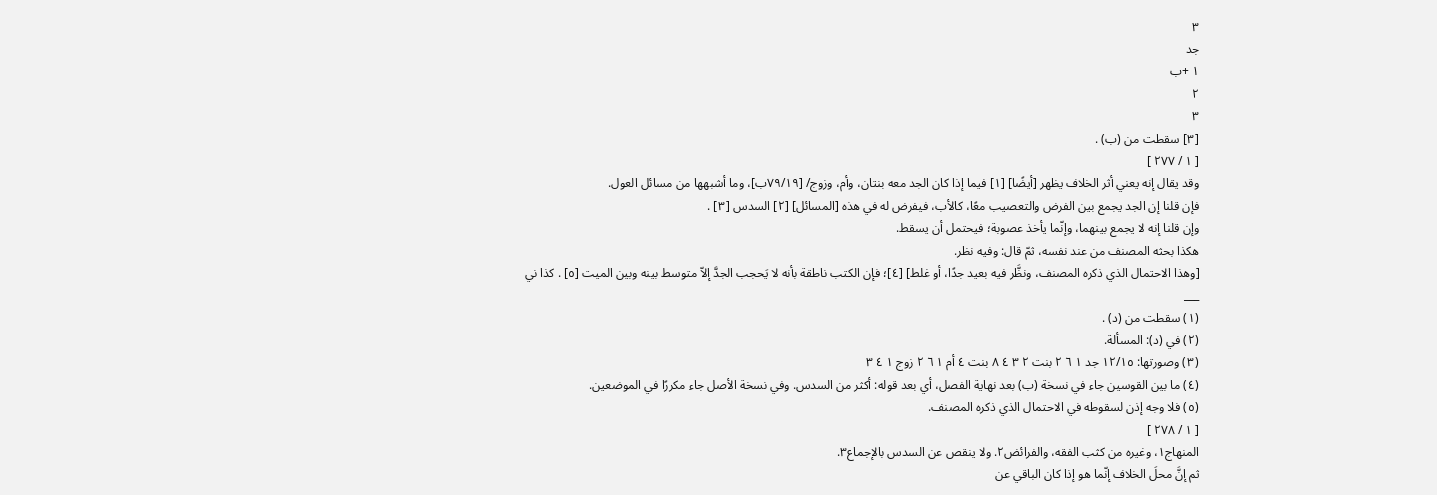٣
جد
١ +ب
٢
٣
[٣] سقطت من (ب) .
[ ١ / ٢٧٧ ]
وقد يقال إنه يعني أثر الخلاف يظهر [أيضًا] [١] فيما إذا كان الجد معه بنتان، وأم، وزوج/ [٧٩/١٩ب]، وما أشبهها من مسائل العول.
فإن قلنا إن الجد يجمع بين الفرض والتعصيب معًا، كالأب، فيفرض له في هذه [المسائل] [٢] السدس [٣] .
وإن قلنا إنه لا يجمع بينهما، وإنّما يأخذ عصوبة؛ فيحتمل أن يسقط.
هكذا بحثه المصنف من عند نفسه، ثمّ قال: وفيه نظر.
[وهذا الاحتمال الذي ذكره المصنف، ونظَّر فيه بعيد جدًا، أو غلط] [٤]؛ فإن الكتب ناطقة بأنه لا يَحجب الجدَّ إلاّ متوسط بينه وبين الميت [٥] . كذا ني
___
(١) سقطت من (د) .
(٢) في (د): المسألة.
(٣) وصورتها: ١٢/١٥ جد ١ ٦ ٢ بنت ٢ ٣ ٤ ٨ بنت ٤ أم ١ ٦ ٢ زوج ١ ٤ ٣
(٤) ما بين القوسين جاء في نسخة (ب) بعد نهاية الفصل، أي بعد قوله: أكثر من السدس. وفي نسخة الأصل جاء مكررًا في الموضعين.
(٥) فلا وجه إذن لسقوطه في الاحتمال الذي ذكره المصنف.
[ ١ / ٢٧٨ ]
المنهاج١، وغيره من كثب الفقه، والفرائض٢. ولا ينقص عن السدس بالإجماع٣.
ثم إنَّ محلَ الخلاف إنّما هو إذا كان الباقي عن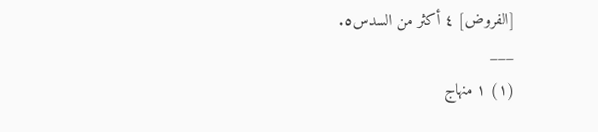[الفروض] ٤ أكثر من السدس٥.
___
(١) ١ منهاج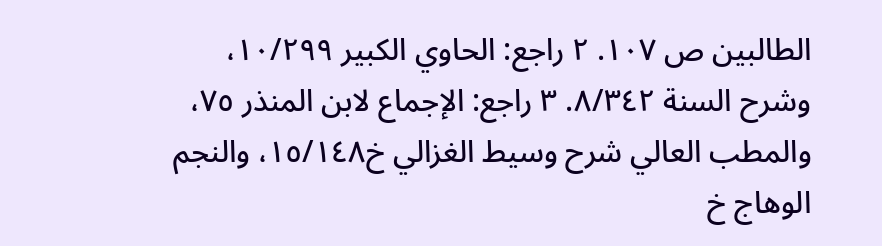الطالبين ص ١٠٧. ٢ راجع: الحاوي الكبير ١٠/٢٩٩، وشرح السنة ٨/٣٤٢. ٣ راجع: الإجماع لابن المنذر ٧٥، والمطب العالي شرح وسيط الغزالي خ١٥/١٤٨، والنجم الوهاج خ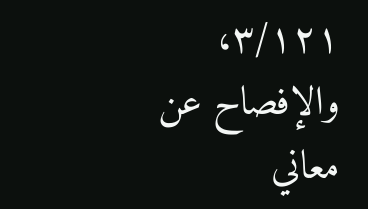٣/١٢١، والإفصاح عن معاني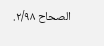الصحاح ٢/٩٨.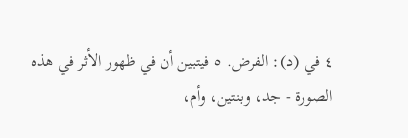٤ في (د): الفرض. ٥ فيتبين أن في ظهور الأثر في هذه الصورة - جد، وبنتين، وأم،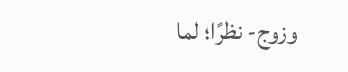وزوج- نظرًا؛ لما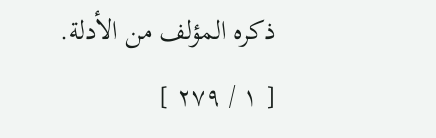ذكره المؤلف من الأدلة.
[ ١ / ٢٧٩ ]